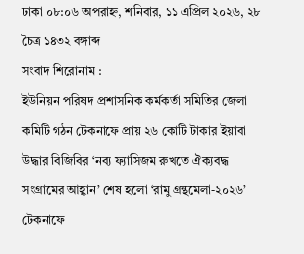ঢাকা ০৮:০৬ অপরাহ্ন, শনিবার, ১১ এপ্রিল ২০২৬, ২৮ চৈত্র ১৪৩২ বঙ্গাব্দ
সংবাদ শিরোনাম :
ইউনিয়ন পরিষদ প্রশাসনিক কর্মকর্তা সমিতির জেলা কমিটি গঠন টেকনাফে প্রায় ২৬ কোটি টাকার ইয়াবা উদ্ধার বিজিবির ‘নব্য ফ্যাসিজম রুখতে ঐক্যবদ্ধ সংগ্রামের আহ্বান’ শেষ হলো ‘রামু গ্রন্থমেলা-২০২৬’ টেকনাফে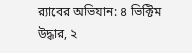র‍্যাবের অভিযান: ৪ ভিক্টিম উদ্ধার, ২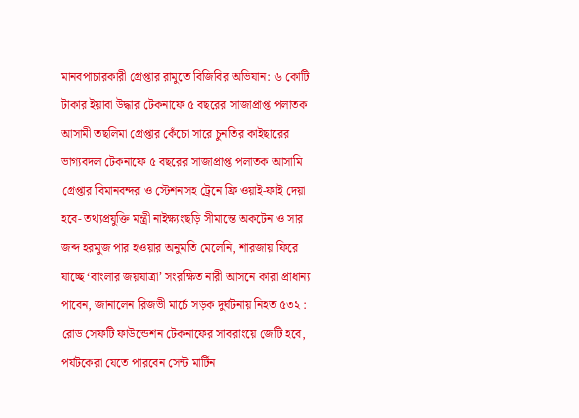মানবপাচারকারী গ্রেপ্তার রামুতে বিজিবির অভিযান: ৬ কোটি টাকার ইয়াবা উদ্ধার টেকনাফে ৫ বছরের সাজাপ্রাপ্ত পলাতক আসামী তছলিমা গ্রেপ্তার কেঁচো সারে চুনতির কাইছারের ভাগ্যবদল টেকনাফে ৫ বছরের সাজাপ্রাপ্ত পলাতক আসামি গ্রেপ্তার বিমানবন্দর ও স্টেশনসহ ট্রেনে ফ্রি ওয়াই-ফাই দেয়া হবে- তথ্যপ্রযুক্তি মন্ত্রী নাইক্ষ্যংছড়ি সীমান্তে অকটেন ও সার জব্দ হরমুজ পার হওয়ার অনুমতি মেলেনি, শারজায় ফিরে যাচ্ছে ‘বাংলার জয়যাত্রা’ সংরক্ষিত নারী আসনে কারা প্রাধান্য পাবেন, জানালেন রিজভী মার্চে সড়ক দুর্ঘটনায় নিহত ৫৩২ : রোড সেফটি ফাউন্ডেশন টেকনাফের সাবরাংয়ে জেটি হবে, পর্যটকেরা যেতে পারবেন সেন্ট মার্টিন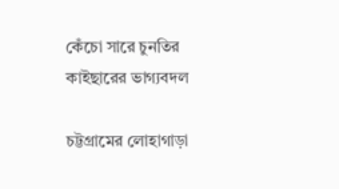কেঁচো সারে চুনতির কাইছারের ভাগ্যবদল

চট্টগ্রামের লোহাগাড়া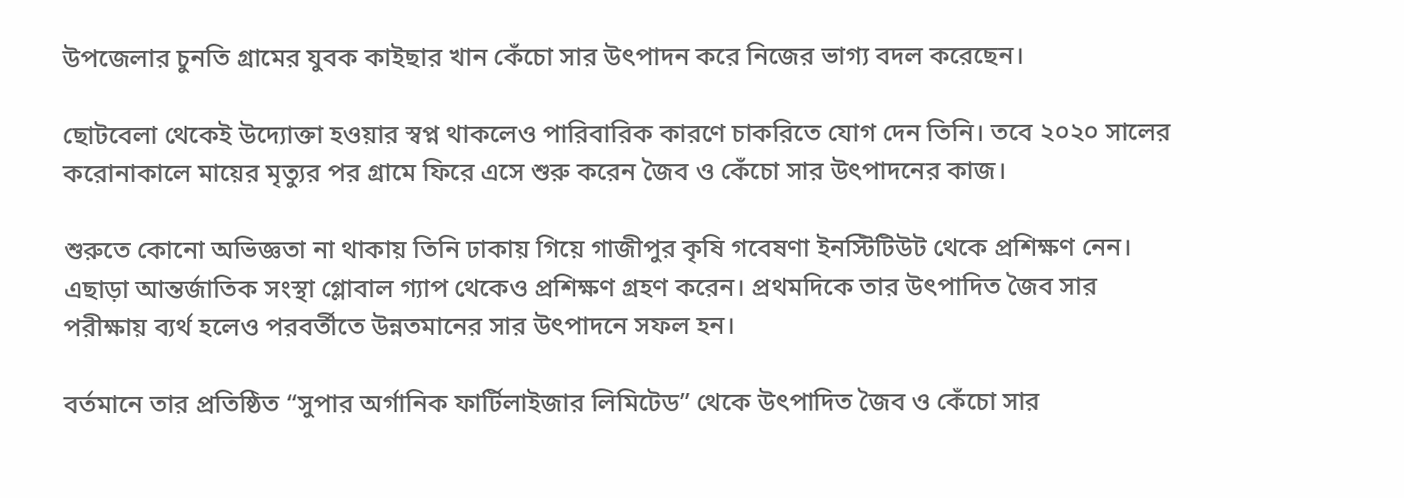উপজেলার চুনতি গ্রামের যুবক কাইছার খান কেঁচো সার উৎপাদন করে নিজের ভাগ্য বদল করেছেন।

ছোটবেলা থেকেই উদ্যোক্তা হওয়ার স্বপ্ন থাকলেও পারিবারিক কারণে চাকরিতে যোগ দেন তিনি। তবে ২০২০ সালের করোনাকালে মায়ের মৃত্যুর পর গ্রামে ফিরে এসে শুরু করেন জৈব ও কেঁচো সার উৎপাদনের কাজ।

শুরুতে কোনো অভিজ্ঞতা না থাকায় তিনি ঢাকায় গিয়ে গাজীপুর কৃষি গবেষণা ইনস্টিটিউট থেকে প্রশিক্ষণ নেন। এছাড়া আন্তর্জাতিক সংস্থা গ্লোবাল গ্যাপ থেকেও প্রশিক্ষণ গ্রহণ করেন। প্রথমদিকে তার উৎপাদিত জৈব সার পরীক্ষায় ব্যর্থ হলেও পরবর্তীতে উন্নতমানের সার উৎপাদনে সফল হন।

বর্তমানে তার প্রতিষ্ঠিত “সুপার অর্গানিক ফার্টিলাইজার লিমিটেড” থেকে উৎপাদিত জৈব ও কেঁচো সার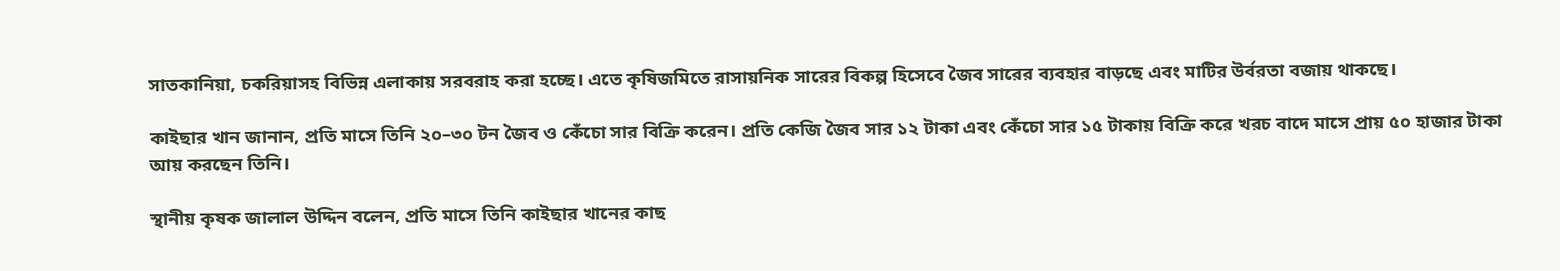সাতকানিয়া, চকরিয়াসহ বিভিন্ন এলাকায় সরবরাহ করা হচ্ছে। এতে কৃষিজমিতে রাসায়নিক সারের বিকল্প হিসেবে জৈব সারের ব্যবহার বাড়ছে এবং মাটির উর্বরতা বজায় থাকছে।

কাইছার খান জানান, প্রতি মাসে তিনি ২০–৩০ টন জৈব ও কেঁচো সার বিক্রি করেন। প্রতি কেজি জৈব সার ১২ টাকা এবং কেঁচো সার ১৫ টাকায় বিক্রি করে খরচ বাদে মাসে প্রায় ৫০ হাজার টাকা আয় করছেন তিনি।

স্থানীয় কৃষক জালাল উদ্দিন বলেন, প্রতি মাসে তিনি কাইছার খানের কাছ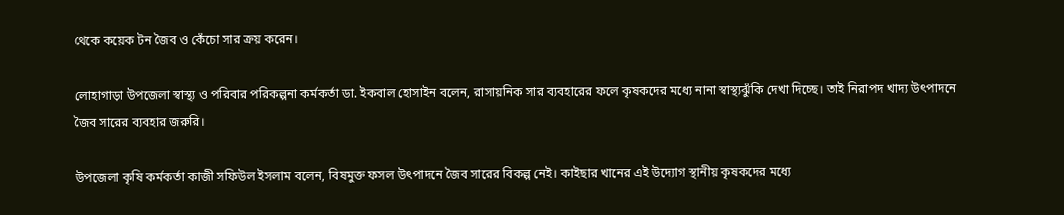থেকে কয়েক টন জৈব ও কেঁচো সার ক্রয় করেন।

লোহাগাড়া উপজেলা স্বাস্থ্য ও পরিবার পরিকল্পনা কর্মকর্তা ডা. ইকবাল হোসাইন বলেন, রাসায়নিক সার ব্যবহারের ফলে কৃষকদের মধ্যে নানা স্বাস্থ্যঝুঁকি দেখা দিচ্ছে। তাই নিরাপদ খাদ্য উৎপাদনে জৈব সারের ব্যবহার জরুরি।

উপজেলা কৃষি কর্মকর্তা কাজী সফিউল ইসলাম বলেন, বিষমুক্ত ফসল উৎপাদনে জৈব সারের বিকল্প নেই। কাইছার খানের এই উদ্যোগ স্থানীয় কৃষকদের মধ্যে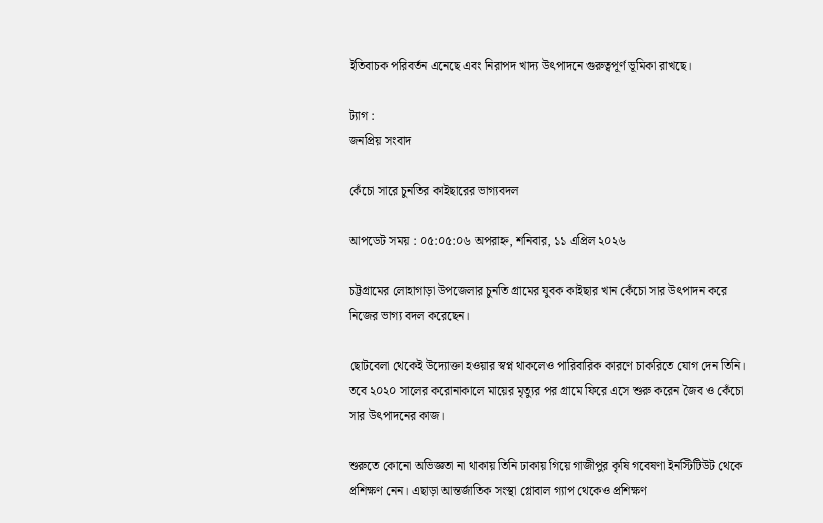ইতিবাচক পরিবর্তন এনেছে এবং নিরাপদ খাদ্য উৎপাদনে গুরুত্বপূর্ণ ভূমিকা রাখছে।

ট্যাগ :
জনপ্রিয় সংবাদ

কেঁচো সারে চুনতির কাইছারের ভাগ্যবদল

আপডেট সময় : ০৫:০৫:০৬ অপরাহ্ন, শনিবার, ১১ এপ্রিল ২০২৬

চট্টগ্রামের লোহাগাড়া উপজেলার চুনতি গ্রামের যুবক কাইছার খান কেঁচো সার উৎপাদন করে নিজের ভাগ্য বদল করেছেন।

ছোটবেলা থেকেই উদ্যোক্তা হওয়ার স্বপ্ন থাকলেও পারিবারিক কারণে চাকরিতে যোগ দেন তিনি। তবে ২০২০ সালের করোনাকালে মায়ের মৃত্যুর পর গ্রামে ফিরে এসে শুরু করেন জৈব ও কেঁচো সার উৎপাদনের কাজ।

শুরুতে কোনো অভিজ্ঞতা না থাকায় তিনি ঢাকায় গিয়ে গাজীপুর কৃষি গবেষণা ইনস্টিটিউট থেকে প্রশিক্ষণ নেন। এছাড়া আন্তর্জাতিক সংস্থা গ্লোবাল গ্যাপ থেকেও প্রশিক্ষণ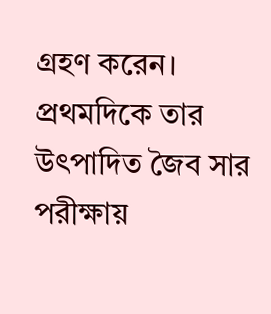গ্রহণ করেন। প্রথমদিকে তার উৎপাদিত জৈব সার পরীক্ষায়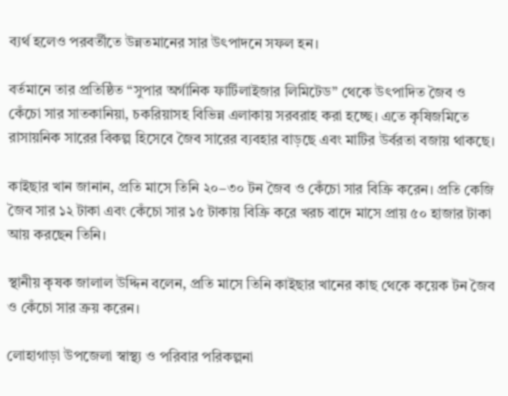ব্যর্থ হলেও পরবর্তীতে উন্নতমানের সার উৎপাদনে সফল হন।

বর্তমানে তার প্রতিষ্ঠিত “সুপার অর্গানিক ফার্টিলাইজার লিমিটেড” থেকে উৎপাদিত জৈব ও কেঁচো সার সাতকানিয়া, চকরিয়াসহ বিভিন্ন এলাকায় সরবরাহ করা হচ্ছে। এতে কৃষিজমিতে রাসায়নিক সারের বিকল্প হিসেবে জৈব সারের ব্যবহার বাড়ছে এবং মাটির উর্বরতা বজায় থাকছে।

কাইছার খান জানান, প্রতি মাসে তিনি ২০–৩০ টন জৈব ও কেঁচো সার বিক্রি করেন। প্রতি কেজি জৈব সার ১২ টাকা এবং কেঁচো সার ১৫ টাকায় বিক্রি করে খরচ বাদে মাসে প্রায় ৫০ হাজার টাকা আয় করছেন তিনি।

স্থানীয় কৃষক জালাল উদ্দিন বলেন, প্রতি মাসে তিনি কাইছার খানের কাছ থেকে কয়েক টন জৈব ও কেঁচো সার ক্রয় করেন।

লোহাগাড়া উপজেলা স্বাস্থ্য ও পরিবার পরিকল্পনা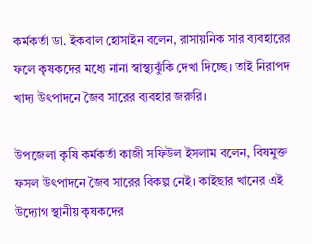কর্মকর্তা ডা. ইকবাল হোসাইন বলেন, রাসায়নিক সার ব্যবহারের ফলে কৃষকদের মধ্যে নানা স্বাস্থ্যঝুঁকি দেখা দিচ্ছে। তাই নিরাপদ খাদ্য উৎপাদনে জৈব সারের ব্যবহার জরুরি।

উপজেলা কৃষি কর্মকর্তা কাজী সফিউল ইসলাম বলেন, বিষমুক্ত ফসল উৎপাদনে জৈব সারের বিকল্প নেই। কাইছার খানের এই উদ্যোগ স্থানীয় কৃষকদের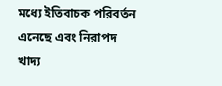মধ্যে ইতিবাচক পরিবর্তন এনেছে এবং নিরাপদ খাদ্য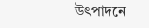উৎপাদনে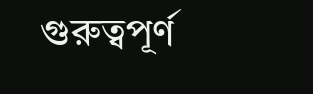গুরুত্বপূর্ণ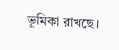ভূমিকা রাখছে।